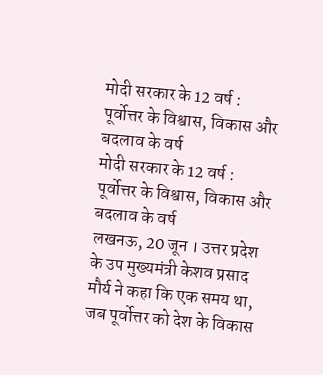मोदी सरकार के 12 वर्ष : पूर्वोत्तर के विश्वास, विकास और बदलाव के वर्ष
मोदी सरकार के 12 वर्ष : पूर्वोत्तर के विश्वास, विकास और बदलाव के वर्ष
लखनऊ, 20 जून । उत्तर प्रदेश के उप मुख्यमंत्री केशव प्रसाद मौर्य ने कहा कि एक समय था, जब पूर्वोत्तर को देश के विकास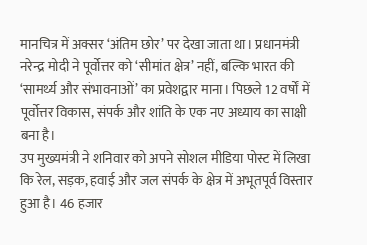मानचित्र में अक्सर ‘अंतिम छोर’ पर देखा जाता था। प्रधानमंत्री नरेन्द्र मोदी ने पूर्वोत्तर को ‘सीमांत क्षेत्र’ नहीं, बल्कि भारत की ‘सामर्थ्य और संभावनाओं’ का प्रवेशद्वार माना। पिछले 12 वर्षों में पूर्वोत्तर विकास, संपर्क और शांति के एक नए अध्याय का साक्षी बना है।
उप मुख्यमंत्री ने शनिवार को अपने सोशल मीडिया पोस्ट में लिखा कि रेल, सड़क, हवाई और जल संपर्क के क्षेत्र में अभूतपूर्व विस्तार हुआ है। 46 हजार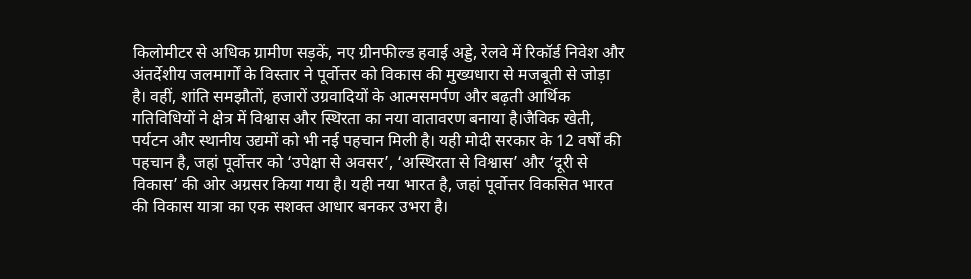किलोमीटर से अधिक ग्रामीण सड़कें, नए ग्रीनफील्ड हवाई अड्डे, रेलवे में रिकॉर्ड निवेश और अंतर्देशीय जलमार्गों के विस्तार ने पूर्वोत्तर को विकास की मुख्यधारा से मजबूती से जोड़ा है। वहीं, शांति समझौतों, हजारों उग्रवादियों के आत्मसमर्पण और बढ़ती आर्थिक गतिविधियों ने क्षेत्र में विश्वास और स्थिरता का नया वातावरण बनाया है।जैविक खेती, पर्यटन और स्थानीय उद्यमों को भी नई पहचान मिली है। यही मोदी सरकार के 12 वर्षों की पहचान है, जहां पूर्वोत्तर को ‘उपेक्षा से अवसर’, ‘अस्थिरता से विश्वास’ और ‘दूरी से विकास’ की ओर अग्रसर किया गया है। यही नया भारत है, जहां पूर्वोत्तर विकसित भारत की विकास यात्रा का एक सशक्त आधार बनकर उभरा है।